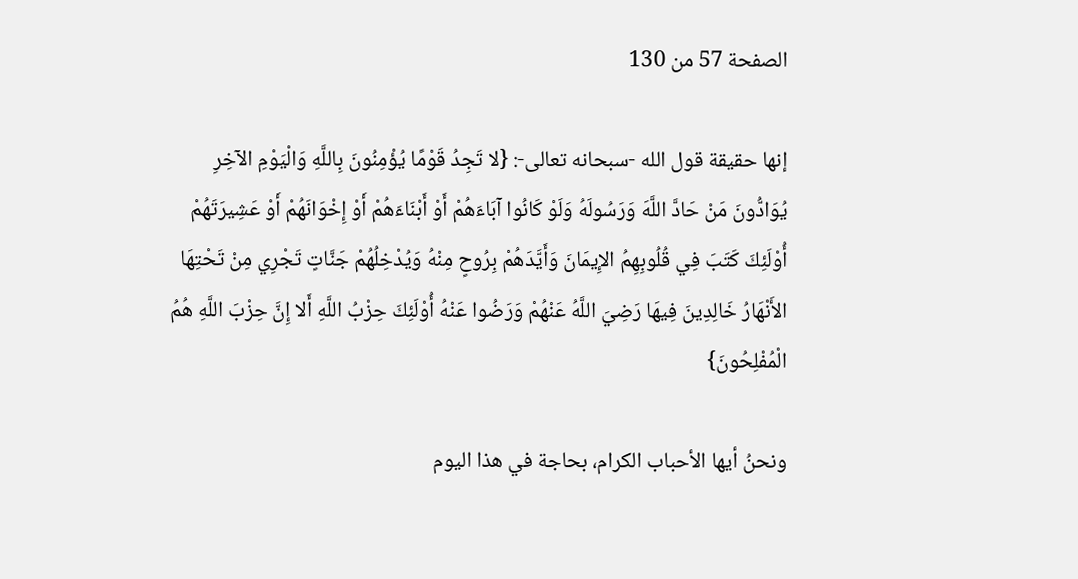الصفحة 57 من 130

إنها حقيقة قول الله -سبحانه تعالى-: {لا تَجِدُ قَوْمًا يُؤْمِنُونَ بِاللَّهِ وَالْيَوْمِ الآخِرِ يُوَادُّونَ مَنْ حَادَّ اللَّهَ وَرَسُولَهُ وَلَوْ كَانُوا آبَاءَهُمْ أَوْ أَبْنَاءَهُمْ أَوْ إِخْوَانَهُمْ أَوْ عَشِيرَتَهُمْ أُوْلَئِكَ كَتَبَ فِي قُلُوبِهِمُ الإِيمَانَ وَأَيَّدَهُمْ بِرُوحٍ مِنْهُ وَيُدْخِلُهُمْ جَنَّاتٍ تَجْرِي مِنْ تَحْتِهَا الأَنْهَارُ خَالِدِينَ فِيهَا رَضِيَ اللَّهُ عَنْهُمْ وَرَضُوا عَنْهُ أُوْلَئِكَ حِزْبُ اللَّهِ أَلا إِنَّ حِزْبَ اللَّهِ هُمُ الْمُفْلِحُونَ}

ونحنُ أيها الأحباب الكرام، بحاجة في هذا اليوم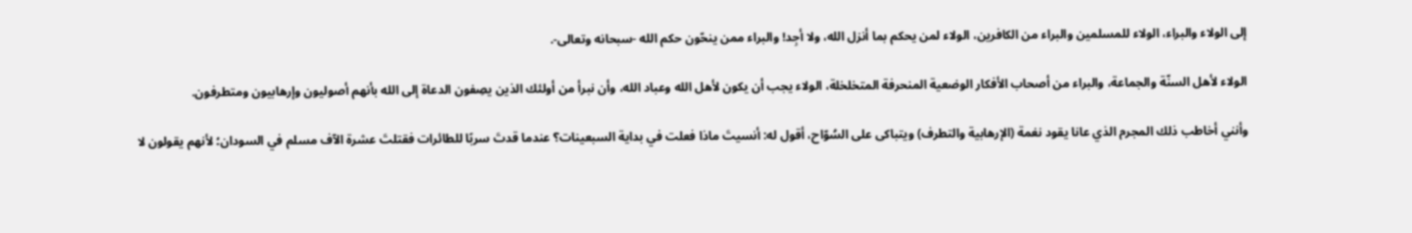إلى الولاء والبراء، الولاء للمسلمين والبراء من الكافرين، الولاء لمن يحكم بما أنزل الله، ولا أجِد! والبراء ممن ينحّون حكم الله -سبحانه وتعالى-.

الولاء لأهل السنّة والجماعة، والبراء من أصحاب الأفكار الوضعية المنحرفة المتخلخلة، الولاء يجب أن يكون لأهل الله وعباد الله، وأن نبرأ من أولئك الذين يصِفون الدعاة إلى الله بأنهم أصوليون وإرهابيون ومتطرفون.

وأنني أخاطب ذلك المجرم الذي عانا يقود نغمة (الإرهابية والتطرف) ويتباكى على السُوّاح، أقول له: أنسيتَ ماذا فعلت في بداية السبعينات؟ عندما قدتَ سربًا للطائرات فقتلتَ عشرة الآف مسلم في السودان؛ لأنهم يقولون لا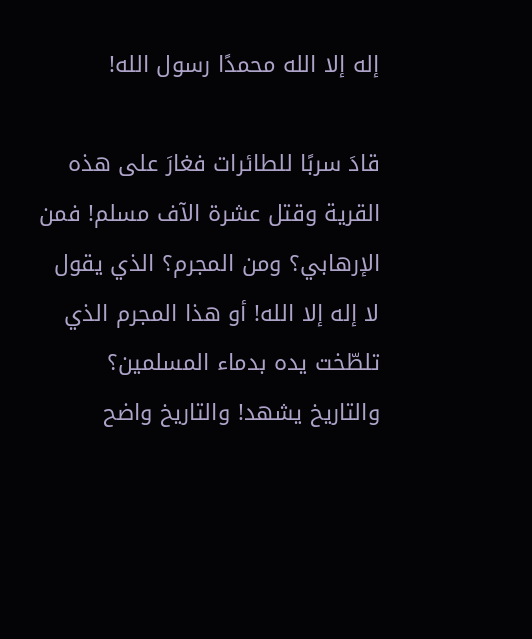إله إلا الله محمدًا رسول الله!

قادَ سربًا للطائرات فغارَ على هذه القرية وقتل عشرة الآف مسلم! فمن الإرهابي؟ ومن المجرم؟ الذي يقول لا إله إلا الله! أو هذا المجرم الذي تلطّخت يده بدماء المسلمين؟ والتاريخ يشهد! والتاريخ واضح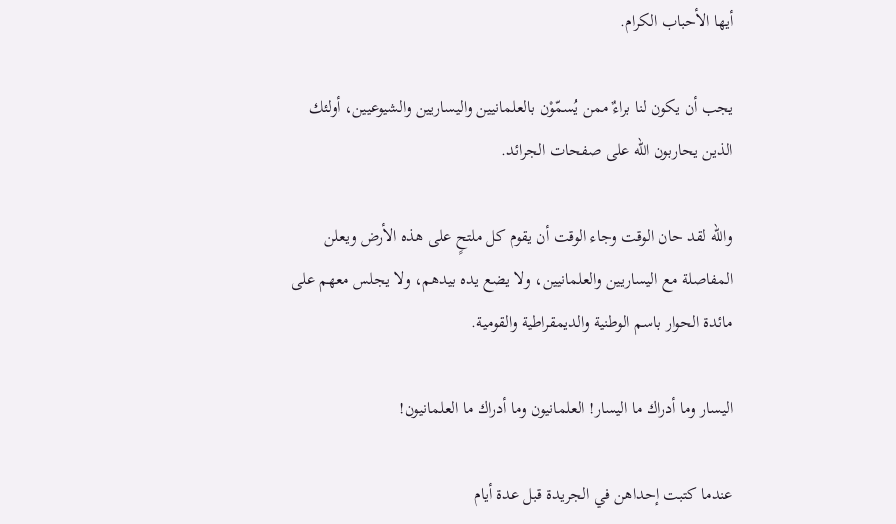أيها الأحباب الكرام.

يجب أن يكون لنا براءٌ ممن يُسمّوْن بالعلمانيين واليساريين والشيوعيين، أولئك الذين يحاربون الله على صفحات الجرائد.

والله لقد حان الوقت وجاء الوقت أن يقوم كل ملتحٍ على هذه الأرض ويعلن المفاصلة مع اليساريين والعلمانيين، ولا يضع يده بيدهم، ولا يجلس معهم على مائدة الحوار باسم الوطنية والديمقراطية والقومية.

اليسار وما أدراك ما اليسار! العلمانيون وما أدراك ما العلمانيون!

عندما كتبت إحداهن في الجريدة قبل عدة أيام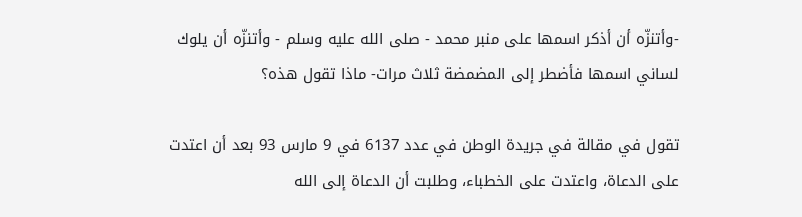-وأتنزّه أن أذكر اسمها على منبر محمد - صلى الله عليه وسلم - وأتنزّه أن يلوك لساني اسمها فأضطر إلى المضمضة ثلاث مرات- ماذا تقول هذه؟

تقول في مقالة في جريدة الوطن في عدد 6137 في 9 مارس 93 بعد أن اعتدت على الدعاة، واعتدت على الخطباء، وطلبت أن الدعاة إلى الله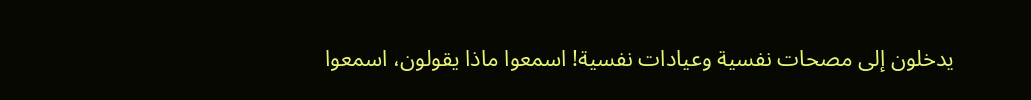يدخلون إلى مصحات نفسية وعيادات نفسية! اسمعوا ماذا يقولون، اسمعوا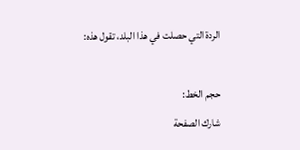الردة التي حصلت في هذا البلد، تقول هذه:

حجم الخط:
شارك الصفحة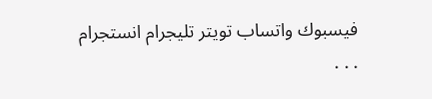فيسبوك واتساب تويتر تليجرام انستجرام
. . .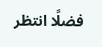فضلًا انتظر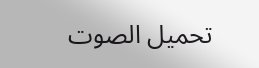تحميل الصوت